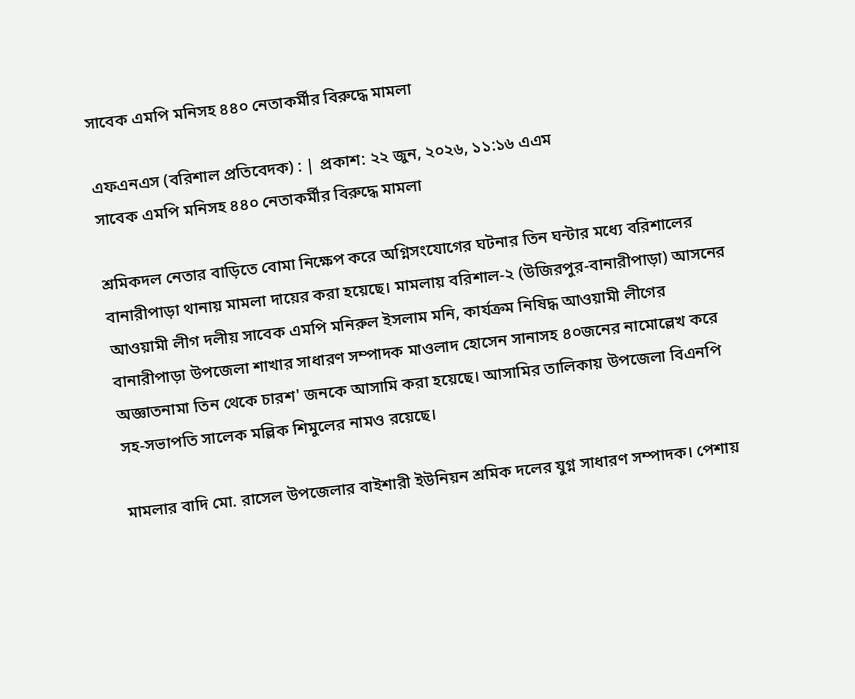সাবেক এমপি মনিসহ ৪৪০ নেতাকর্মীর বিরুদ্ধে মামলা

এফএনএস (বরিশাল প্রতিবেদক) : | প্রকাশ: ২২ জুন, ২০২৬, ১১:১৬ এএম
সাবেক এমপি মনিসহ ৪৪০ নেতাকর্মীর বিরুদ্ধে মামলা

শ্রমিকদল নেতার বাড়িতে বোমা নিক্ষেপ করে অগ্নিসংযোগের ঘটনার তিন ঘন্টার মধ্যে বরিশালের বানারীপাড়া থানায় মামলা দায়ের করা হয়েছে। মামলায় বরিশাল-২ (উজিরপুর-বানারীপাড়া) আসনের আওয়ামী লীগ দলীয় সাবেক এমপি মনিরুল ইসলাম মনি, কার্যক্রম নিষিদ্ধ আওয়ামী লীগের বানারীপাড়া উপজেলা শাখার সাধারণ সম্পাদক মাওলাদ হোসেন সানাসহ ৪০জনের নামোল্লেখ করে অজ্ঞাতনামা তিন থেকে চারশ' জনকে আসামি করা হয়েছে। আসামির তালিকায় উপজেলা বিএনপি সহ-সভাপতি সালেক মল্লিক শিমুলের নামও রয়েছে।

মামলার বাদি মো. রাসেল উপজেলার বাইশারী ইউনিয়ন শ্রমিক দলের যুগ্ন সাধারণ সম্পাদক। পেশায়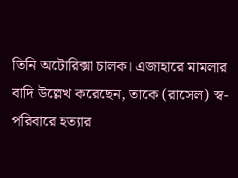তিনি অটোরিক্সা চালক। এজাহারে মামলার বাদি উল্লেখ করেছেন, তাকে (রাসেল) স্ব-পরিবারে হত্যার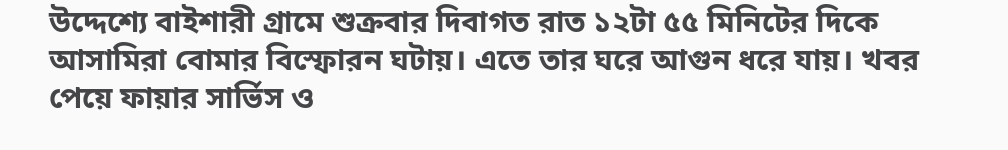উদ্দেশ্যে বাইশারী গ্রামে শুক্রবার দিবাগত রাত ১২টা ৫৫ মিনিটের দিকে আসামিরা বোমার বিস্ফোরন ঘটায়। এতে তার ঘরে আগুন ধরে যায়। খবর পেয়ে ফায়ার সার্ভিস ও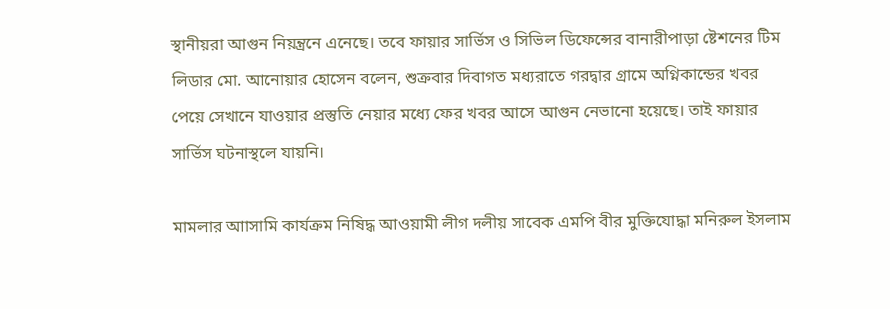স্থানীয়রা আগুন নিয়ন্ত্রনে এনেছে। তবে ফায়ার সার্ভিস ও সিভিল ডিফেন্সের বানারীপাড়া ষ্টেশনের টিম লিডার মো. আনোয়ার হোসেন বলেন, শুক্রবার দিবাগত মধ্যরাতে গরদ্বার গ্রামে অগ্নিকান্ডের খবর পেয়ে সেখানে যাওয়ার প্রস্তুতি নেয়ার মধ্যে ফের খবর আসে আগুন নেভানো হয়েছে। তাই ফায়ার সার্ভিস ঘটনাস্থলে যায়নি।

মামলার আাসামি কার্যক্রম নিষিদ্ধ আওয়ামী লীগ দলীয় সাবেক এমপি বীর মুক্তিযোদ্ধা মনিরুল ইসলাম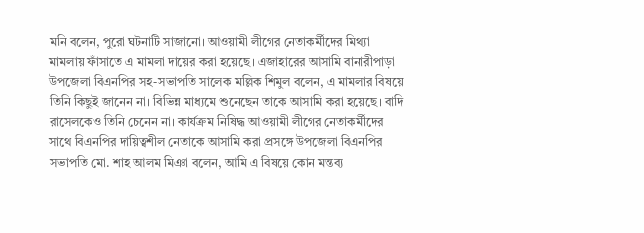মনি বলেন, পুরো ঘটনাটি সাজানো। আওয়ামী লীগের নেতাকর্মীদের মিথ্যা মামলায় ফাঁসাতে এ মামলা দায়ের করা হয়েছে। এজাহারের আসামি বানারীপাড়া উপজেলা বিএনপির সহ-সভাপতি সালেক মল্লিক শিমুল বলেন, এ মামলার বিষয়ে তিনি কিছুই জানেন না। বিভিন্ন মাধ্যমে শুনেছেন তাকে আসামি করা হয়েছে। বাদি রাসেলকেও তিনি চেনেন না। কার্যক্রম নিষিদ্ধ আওয়ামী লীগের নেতাকর্মীদের সাথে বিএনপির দায়িত্বশীল নেতাকে আসামি করা প্রসঙ্গে উপজেলা বিএনপির সভাপতি মো. শাহ আলম মিঞা বলেন, আমি এ বিষয়ে কোন মন্তব্য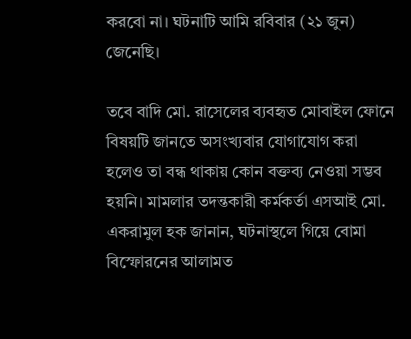করবো না। ঘটনাটি আমি রবিবার (২১ জুন) জেনেছি।

তবে বাদি মো. রাসেলের ব্যবহৃত মোবাইল ফোনে বিষয়টি জানতে অসংখ্যবার যোগাযোগ করা হলেও তা বন্ধ থাকায় কোন বক্তব্য নেওয়া সম্ভব হয়নি। মামলার তদন্তকারী কর্মকর্তা এসআই মো. একরামুল হক জানান, ঘটনাস্থলে গিয়ে বোমা বিস্ফোরনের আলামত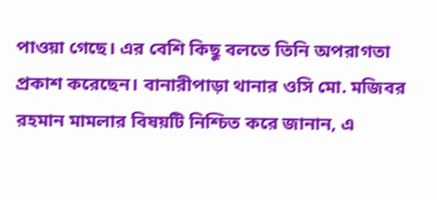পাওয়া গেছে। এর বেশি কিছু বলতে তিনি অপরাগতা প্রকাশ করেছেন। বানারীপাড়া থানার ওসি মো. মজিবর রহমান মামলার বিষয়টি নিশ্চিত করে জানান, এ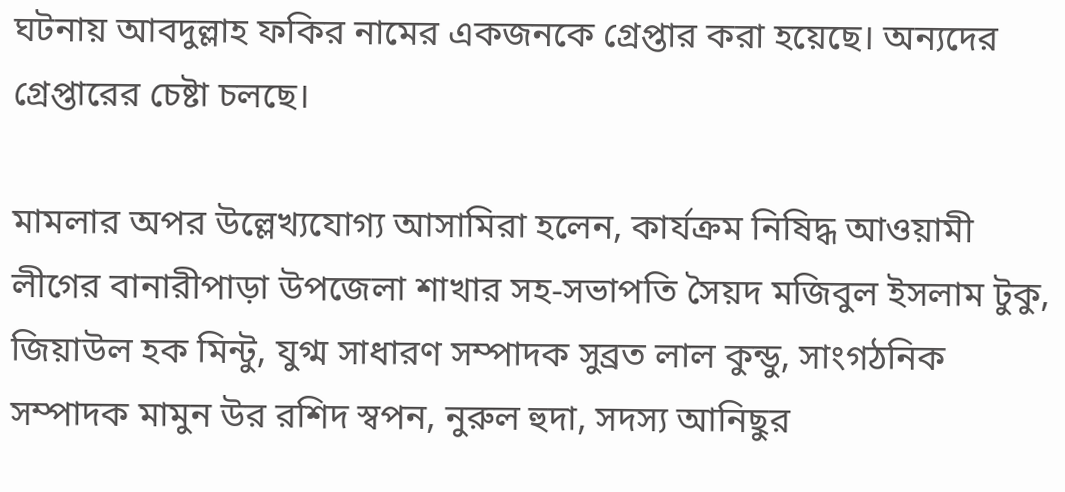ঘটনায় আবদুল্লাহ ফকির নামের একজনকে গ্রেপ্তার করা হয়েছে। অন্যদের গ্রেপ্তারের চেষ্টা চলছে।

মামলার অপর উল্লেখ্যযোগ্য আসামিরা হলেন, কার্যক্রম নিষিদ্ধ আওয়ামী লীগের বানারীপাড়া উপজেলা শাখার সহ-সভাপতি সৈয়দ মজিবুল ইসলাম টুকু, জিয়াউল হক মিন্টু, যুগ্ম সাধারণ সম্পাদক সুব্রত লাল কুন্ডু, সাংগঠনিক সম্পাদক মামুন উর রশিদ স্বপন, নুরুল হুদা, সদস্য আনিছুর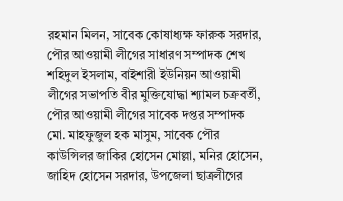রহমান মিলন, সাবেক কোষাধ্যক্ষ ফারুক সরদার, পৌর আওয়ামী লীগের সাধারণ সম্পাদক শেখ শহিদুল ইসলাম, বাইশারী ইউনিয়ন আওয়ামী লীগের সভাপতি বীর মুক্তিযোদ্ধা শ্যামল চক্রবর্তী, পৌর আওয়ামী লীগের সাবেক দপ্তর সম্পাদক মো. মাহফুজুল হক মাসুম, সাবেক পৌর কাউন্সিলর জাকির হোসেন মোল্লা, মনির হোসেন, জাহিদ হোসেন সরদার, উপজেলা ছাত্রলীগের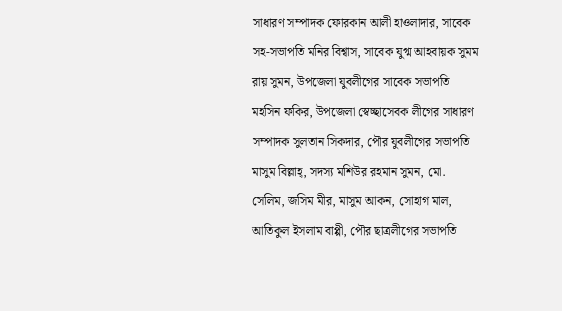সাধারণ সম্পাদক ফোরকান আলী হাওলাদার, সাবেক সহ-সভাপতি মনির বিশ্বাস, সাবেক যুগ্ম আহবায়ক সুমম রায় সুমন, উপজেলা যুবলীগের সাবেক সভাপতি মহসিন ফকির, উপজেলা স্বেচ্ছাসেবক লীগের সাধারণ সম্পাদক সুলতান সিকদার, পৌর যুবলীগের সভাপতি মাসুম বিল্লাহ্, সদস্য মশিউর রহমান সুমন, মো. সেলিম, জসিম মীর, মাসুম আকন, সোহাগ মাল, আতিকুল ইসলাম বাপ্পী, পৌর ছাত্রলীগের সভাপতি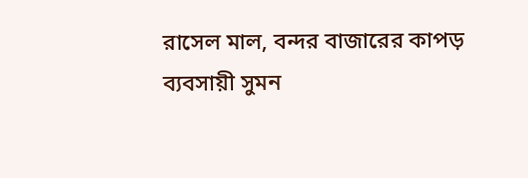রাসেল মাল, বন্দর বাজারের কাপড় ব্যবসায়ী সুমন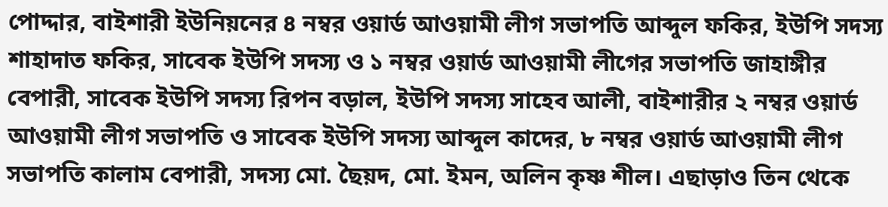পোদ্দার, বাইশারী ইউনিয়নের ৪ নম্বর ওয়ার্ড আওয়ামী লীগ সভাপতি আব্দুল ফকির, ইউপি সদস্য শাহাদাত ফকির, সাবেক ইউপি সদস্য ও ১ নম্বর ওয়ার্ড আওয়ামী লীগের সভাপতি জাহাঙ্গীর বেপারী, সাবেক ইউপি সদস্য রিপন বড়াল, ইউপি সদস্য সাহেব আলী, বাইশারীর ২ নম্বর ওয়ার্ড আওয়ামী লীগ সভাপতি ও সাবেক ইউপি সদস্য আব্দুল কাদের, ৮ নম্বর ওয়ার্ড আওয়ামী লীগ সভাপতি কালাম বেপারী, সদস্য মো. ছৈয়দ, মো. ইমন, অলিন কৃষ্ণ শীল। এছাড়াও তিন থেকে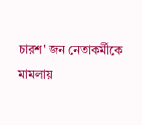চারশ' জন নেতাকর্মীকে মামলায়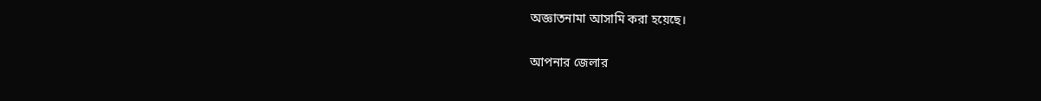অজ্ঞাতনামা আসামি করা হয়েছে।

আপনার জেলার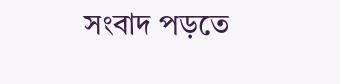সংবাদ পড়তে